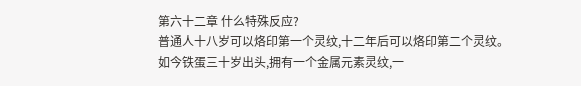第六十二章 什么特殊反应?
普通人十八岁可以烙印第一个灵纹,十二年后可以烙印第二个灵纹。
如今铁蛋三十岁出头,拥有一个金属元素灵纹,一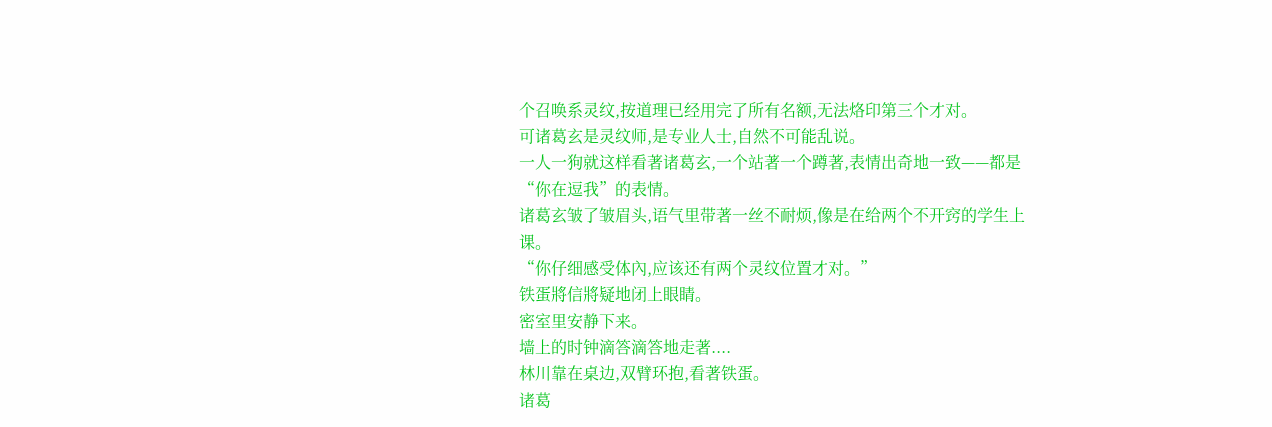个召唤系灵纹,按道理已经用完了所有名额,无法烙印第三个才对。
可诸葛玄是灵纹师,是专业人士,自然不可能乱说。
一人一狗就这样看著诸葛玄,一个站著一个蹲著,表情出奇地一致——都是“你在逗我”的表情。
诸葛玄皱了皱眉头,语气里带著一丝不耐烦,像是在给两个不开窍的学生上课。
“你仔细感受体內,应该还有两个灵纹位置才对。”
铁蛋將信將疑地闭上眼睛。
密室里安静下来。
墙上的时钟滴答滴答地走著....
林川靠在桌边,双臂环抱,看著铁蛋。
诸葛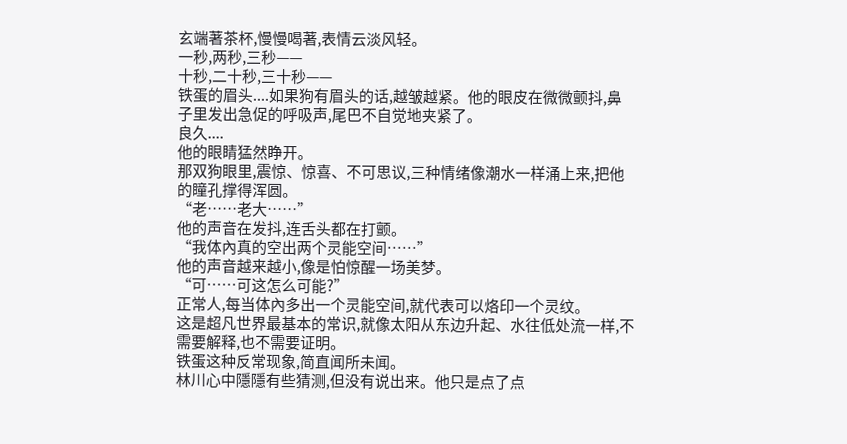玄端著茶杯,慢慢喝著,表情云淡风轻。
一秒,两秒,三秒——
十秒,二十秒,三十秒——
铁蛋的眉头....如果狗有眉头的话,越皱越紧。他的眼皮在微微颤抖,鼻子里发出急促的呼吸声,尾巴不自觉地夹紧了。
良久....
他的眼睛猛然睁开。
那双狗眼里,震惊、惊喜、不可思议,三种情绪像潮水一样涌上来,把他的瞳孔撑得浑圆。
“老……老大……”
他的声音在发抖,连舌头都在打颤。
“我体內真的空出两个灵能空间……”
他的声音越来越小,像是怕惊醒一场美梦。
“可……可这怎么可能?”
正常人,每当体內多出一个灵能空间,就代表可以烙印一个灵纹。
这是超凡世界最基本的常识,就像太阳从东边升起、水往低处流一样,不需要解释,也不需要证明。
铁蛋这种反常现象,简直闻所未闻。
林川心中隱隱有些猜测,但没有说出来。他只是点了点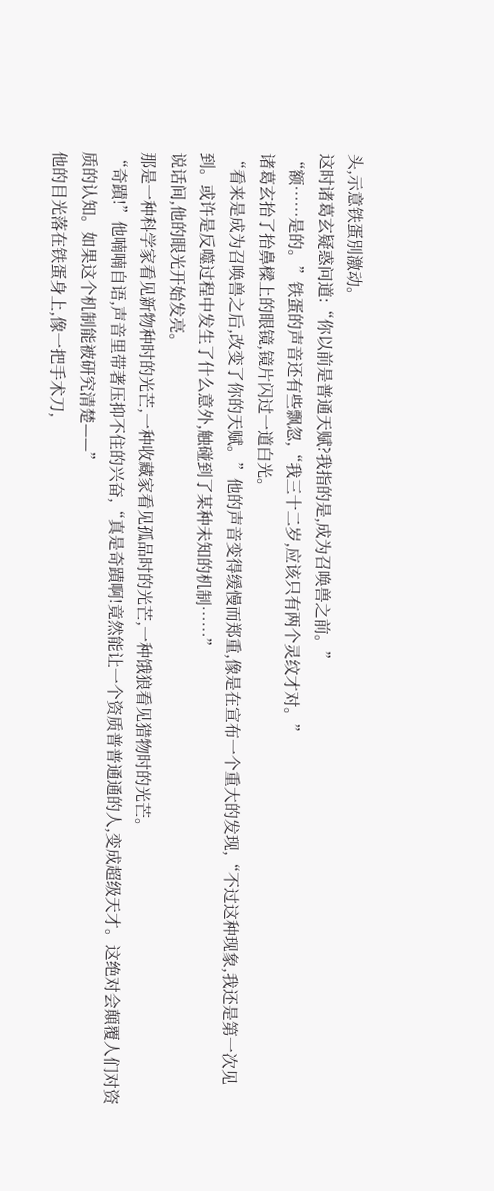头,示意铁蛋別激动。
这时诸葛玄疑惑问道:“你以前是普通天赋?我指的是,成为召唤兽之前。”
“额……是的。”铁蛋的声音还有些飘忽,“我三十二岁,应该只有两个灵纹才对。”
诸葛玄抬了抬鼻樑上的眼镜,镜片闪过一道白光。
“看来是成为召唤兽之后,改变了你的天赋。”他的声音变得缓慢而郑重,像是在宣布一个重大的发现,“不过这种现象,我还是第一次见到。或许是反噬过程中发生了什么意外,触碰到了某种未知的机制……”
说话间,他的眼光开始发亮。
那是一种科学家看见新物种时的光芒,一种收藏家看见孤品时的光芒,一种饿狼看见猎物时的光芒。
“奇蹟!”他喃喃自语,声音里带著压抑不住的兴奋,“真是奇蹟啊!竟然能让一个资质普普通通的人,变成超级天才。这绝对会顛覆人们对资质的认知。如果这个机制能被研究清楚——”
他的目光落在铁蛋身上,像一把手术刀,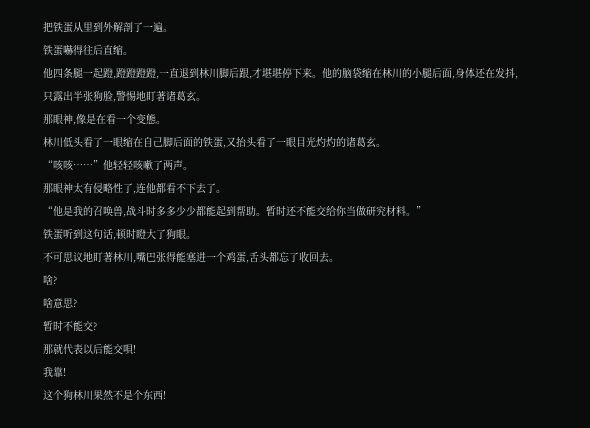把铁蛋从里到外解剖了一遍。
铁蛋嚇得往后直缩。
他四条腿一起蹬,蹬蹬蹬蹬,一直退到林川脚后跟,才堪堪停下来。他的脑袋缩在林川的小腿后面,身体还在发抖,只露出半张狗脸,警惕地盯著诸葛玄。
那眼神,像是在看一个变態。
林川低头看了一眼缩在自己脚后面的铁蛋,又抬头看了一眼目光灼灼的诸葛玄。
“咳咳……”他轻轻咳嗽了两声。
那眼神太有侵略性了,连他都看不下去了。
“他是我的召唤兽,战斗时多多少少都能起到帮助。暂时还不能交给你当做研究材料。”
铁蛋听到这句话,顿时瞪大了狗眼。
不可思议地盯著林川,嘴巴张得能塞进一个鸡蛋,舌头都忘了收回去。
啥?
啥意思?
暂时不能交?
那就代表以后能交唄!
我靠!
这个狗林川果然不是个东西!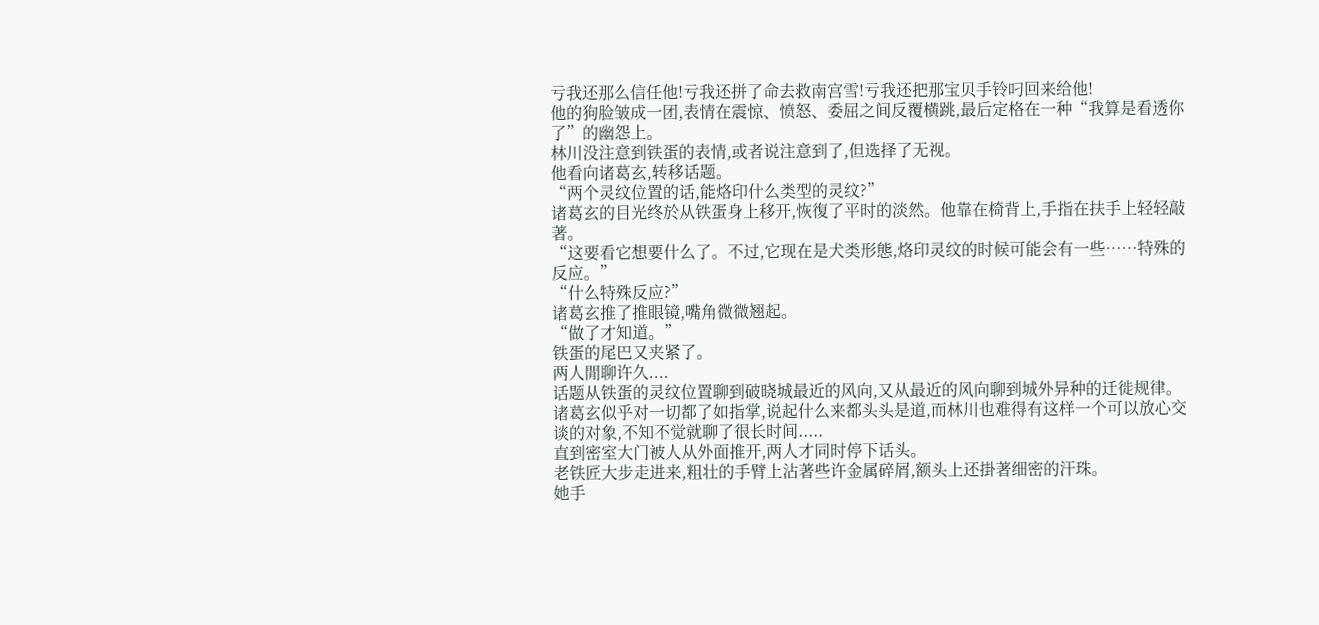亏我还那么信任他!亏我还拼了命去救南宫雪!亏我还把那宝贝手铃叼回来给他!
他的狗脸皱成一团,表情在震惊、愤怒、委屈之间反覆横跳,最后定格在一种“我算是看透你了”的幽怨上。
林川没注意到铁蛋的表情,或者说注意到了,但选择了无视。
他看向诸葛玄,转移话题。
“两个灵纹位置的话,能烙印什么类型的灵纹?”
诸葛玄的目光终於从铁蛋身上移开,恢復了平时的淡然。他靠在椅背上,手指在扶手上轻轻敲著。
“这要看它想要什么了。不过,它现在是犬类形態,烙印灵纹的时候可能会有一些……特殊的反应。”
“什么特殊反应?”
诸葛玄推了推眼镜,嘴角微微翘起。
“做了才知道。”
铁蛋的尾巴又夹紧了。
两人閒聊许久....
话题从铁蛋的灵纹位置聊到破晓城最近的风向,又从最近的风向聊到城外异种的迁徙规律。
诸葛玄似乎对一切都了如指掌,说起什么来都头头是道,而林川也难得有这样一个可以放心交谈的对象,不知不觉就聊了很长时间.....
直到密室大门被人从外面推开,两人才同时停下话头。
老铁匠大步走进来,粗壮的手臂上沾著些许金属碎屑,额头上还掛著细密的汗珠。
她手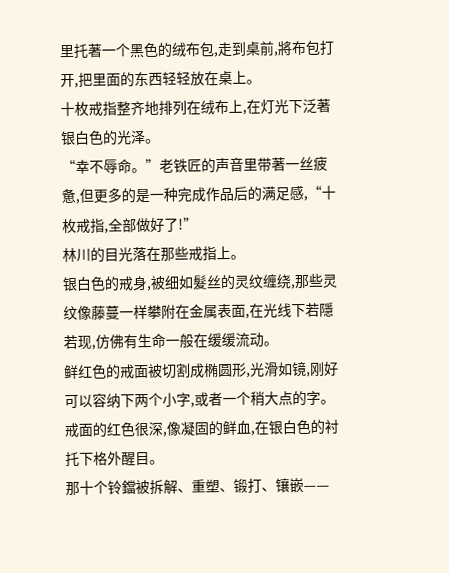里托著一个黑色的绒布包,走到桌前,將布包打开,把里面的东西轻轻放在桌上。
十枚戒指整齐地排列在绒布上,在灯光下泛著银白色的光泽。
“幸不辱命。”老铁匠的声音里带著一丝疲惫,但更多的是一种完成作品后的满足感,“十枚戒指,全部做好了!”
林川的目光落在那些戒指上。
银白色的戒身,被细如髮丝的灵纹缠绕,那些灵纹像藤蔓一样攀附在金属表面,在光线下若隱若现,仿佛有生命一般在缓缓流动。
鲜红色的戒面被切割成椭圆形,光滑如镜,刚好可以容纳下两个小字,或者一个稍大点的字。
戒面的红色很深,像凝固的鲜血,在银白色的衬托下格外醒目。
那十个铃鐺被拆解、重塑、锻打、镶嵌——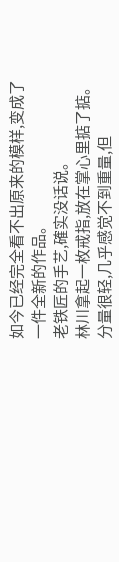如今已经完全看不出原来的模样,变成了一件全新的作品。
老铁匠的手艺,確实没话说。
林川拿起一枚戒指,放在掌心里掂了掂。
分量很轻,几乎感觉不到重量,但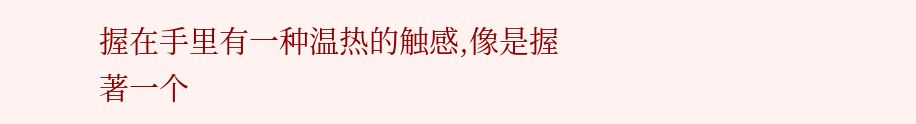握在手里有一种温热的触感,像是握著一个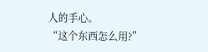人的手心。
“这个东西怎么用?”